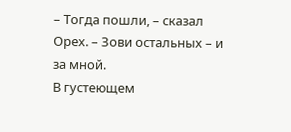– Тогда пошли, – сказал Орех. – Зови остальных – и за мной.
В густеющем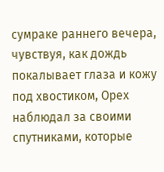сумраке раннего вечера, чувствуя, как дождь покалывает глаза и кожу под хвостиком, Орех наблюдал за своими спутниками, которые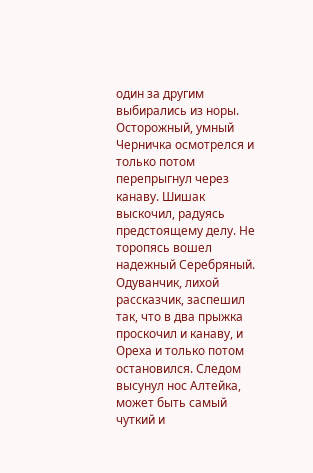один за другим выбирались из норы. Осторожный, умный Черничка осмотрелся и только потом перепрыгнул через канаву. Шишак выскочил, радуясь предстоящему делу. Не торопясь вошел надежный Серебряный. Одуванчик, лихой рассказчик, заспешил так, что в два прыжка проскочил и канаву, и Ореха и только потом остановился. Следом высунул нос Алтейка, может быть самый чуткий и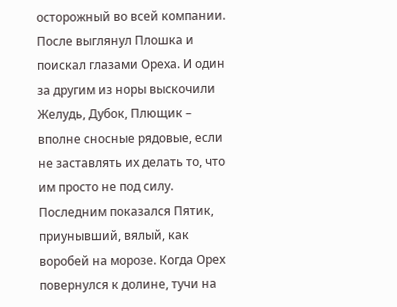осторожный во всей компании. После выглянул Плошка и поискал глазами Ореха. И один за другим из норы выскочили Желудь, Дубок, Плющик – вполне сносные рядовые, если не заставлять их делать то, что им просто не под силу. Последним показался Пятик, приунывший, вялый, как воробей на морозе. Когда Орех повернулся к долине, тучи на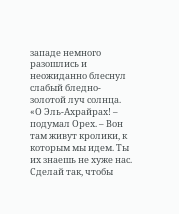западе немного разошлись и неожиданно блеснул слабый бледно-золотой луч солнца.
«О Эль-Ахрайрах! – подумал Орех. – Вон там живут кролики, к которым мы идем. Ты их знаешь не хуже нас. Сделай так, чтобы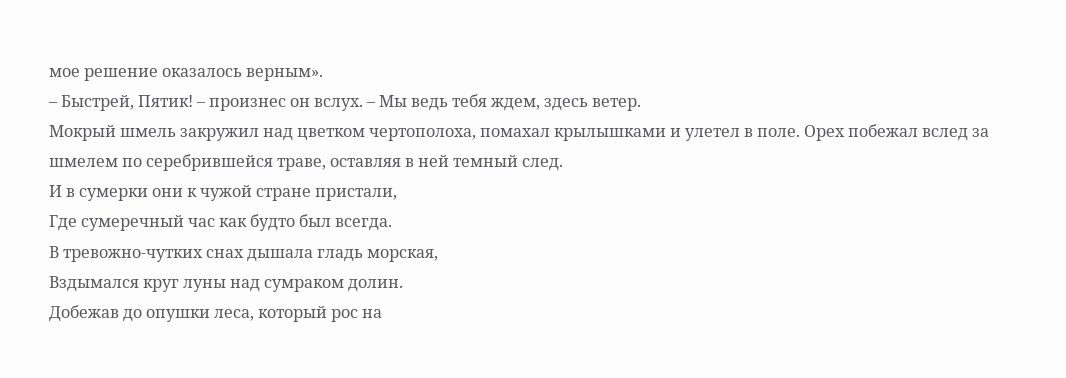мое решение оказалось верным».
– Быстрей, Пятик! – произнес он вслух. – Мы ведь тебя ждем, здесь ветер.
Мокрый шмель закружил над цветком чертополоха, помахал крылышками и улетел в поле. Орех побежал вслед за шмелем по серебрившейся траве, оставляя в ней темный след.
И в сумерки они к чужой стране пристали,
Где сумеречный час как будто был всегда.
В тревожно-чутких снах дышала гладь морская,
Вздымался круг луны над сумраком долин.
Добежав до опушки леса, который рос на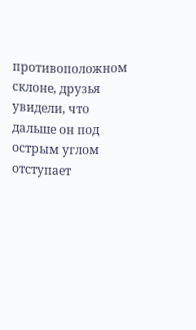противоположном склоне, друзья увидели, что дальше он под острым углом отступает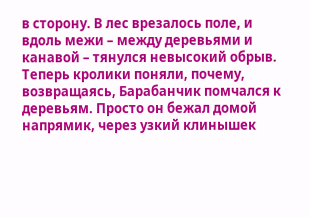в сторону. В лес врезалось поле, и вдоль межи – между деревьями и канавой – тянулся невысокий обрыв. Теперь кролики поняли, почему, возвращаясь, Барабанчик помчался к деревьям. Просто он бежал домой напрямик, через узкий клинышек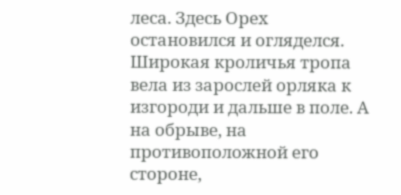леса. Здесь Орех остановился и огляделся. Широкая кроличья тропа вела из зарослей орляка к изгороди и дальше в поле. А на обрыве, на противоположной его стороне,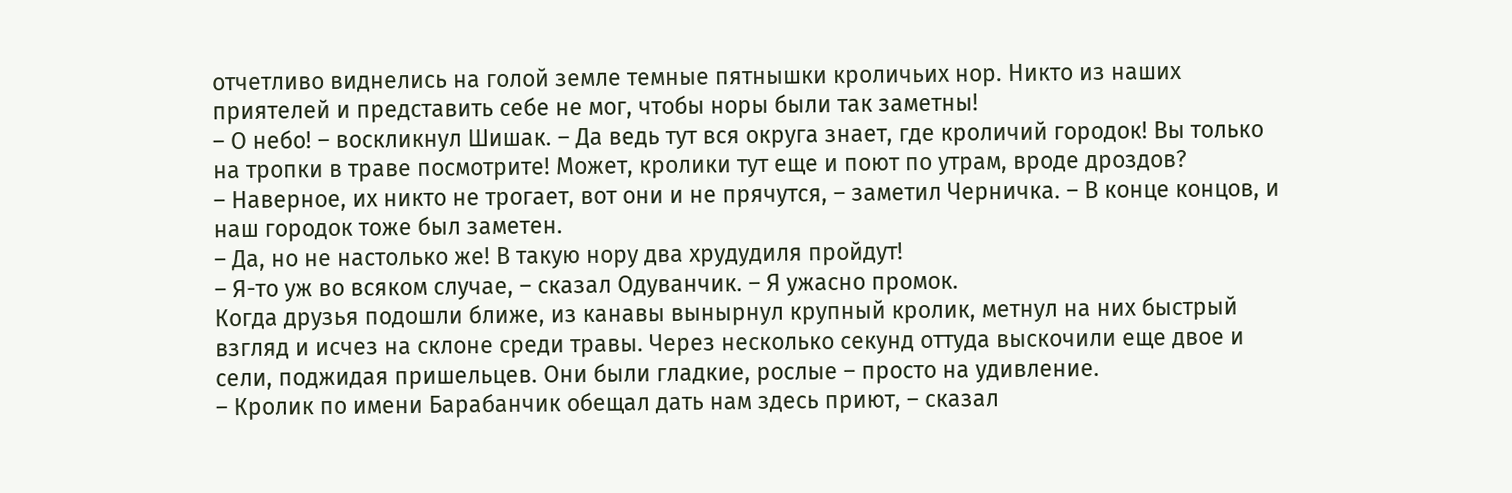отчетливо виднелись на голой земле темные пятнышки кроличьих нор. Никто из наших приятелей и представить себе не мог, чтобы норы были так заметны!
– О небо! – воскликнул Шишак. – Да ведь тут вся округа знает, где кроличий городок! Вы только на тропки в траве посмотрите! Может, кролики тут еще и поют по утрам, вроде дроздов?
– Наверное, их никто не трогает, вот они и не прячутся, – заметил Черничка. – В конце концов, и наш городок тоже был заметен.
– Да, но не настолько же! В такую нору два хрудудиля пройдут!
– Я-то уж во всяком случае, – сказал Одуванчик. – Я ужасно промок.
Когда друзья подошли ближе, из канавы вынырнул крупный кролик, метнул на них быстрый взгляд и исчез на склоне среди травы. Через несколько секунд оттуда выскочили еще двое и сели, поджидая пришельцев. Они были гладкие, рослые – просто на удивление.
– Кролик по имени Барабанчик обещал дать нам здесь приют, – сказал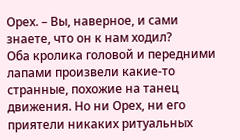Орех. – Вы, наверное, и сами знаете, что он к нам ходил?
Оба кролика головой и передними лапами произвели какие-то странные, похожие на танец движения. Но ни Орех, ни его приятели никаких ритуальных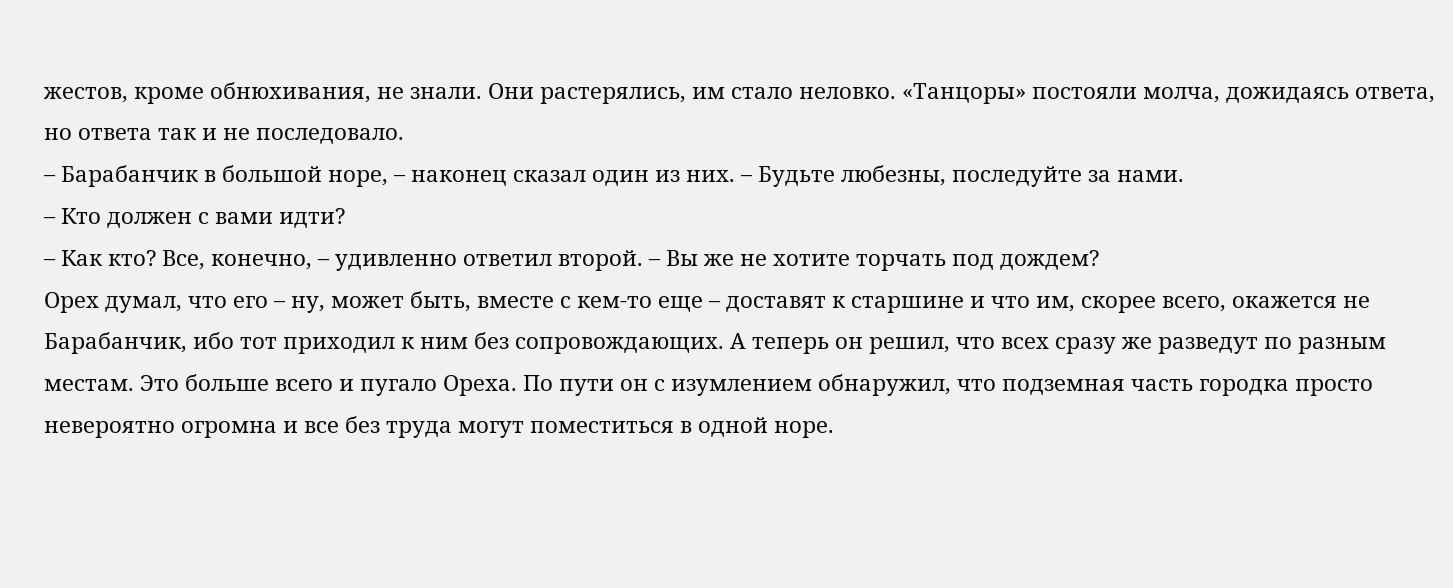жестов, кроме обнюхивания, не знали. Они растерялись, им стало неловко. «Танцоры» постояли молча, дожидаясь ответа, но ответа так и не последовало.
– Барабанчик в большой норе, – наконец сказал один из них. – Будьте любезны, последуйте за нами.
– Кто должен с вами идти?
– Как кто? Все, конечно, – удивленно ответил второй. – Вы же не хотите торчать под дождем?
Орех думал, что его – ну, может быть, вместе с кем-то еще – доставят к старшине и что им, скорее всего, окажется не Барабанчик, ибо тот приходил к ним без сопровождающих. А теперь он решил, что всех сразу же разведут по разным местам. Это больше всего и пугало Ореха. По пути он с изумлением обнаружил, что подземная часть городка просто невероятно огромна и все без труда могут поместиться в одной норе.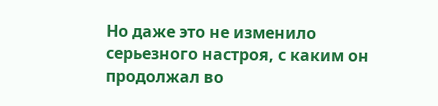Но даже это не изменило серьезного настроя, с каким он продолжал во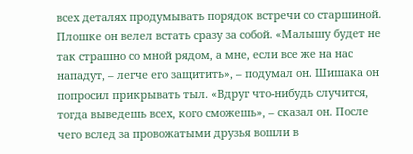всех деталях продумывать порядок встречи со старшиной. Плошке он велел встать сразу за собой. «Малышу будет не так страшно со мной рядом, а мне, если все же на нас нападут, – легче его защитить», – подумал он. Шишака он попросил прикрывать тыл. «Вдруг что-нибудь случится, тогда выведешь всех, кого сможешь», – сказал он. После чего вслед за провожатыми друзья вошли в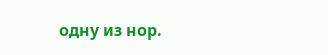одну из нор.